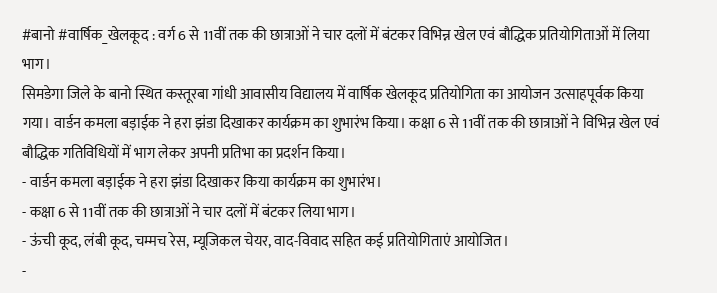#बानो #वार्षिक_खेलकूद : वर्ग 6 से 11वीं तक की छात्राओं ने चार दलों में बंटकर विभिन्न खेल एवं बौद्धिक प्रतियोगिताओं में लिया भाग।
सिमडेगा जिले के बानो स्थित कस्तूरबा गांधी आवासीय विद्यालय में वार्षिक खेलकूद प्रतियोगिता का आयोजन उत्साहपूर्वक किया गया। वार्डन कमला बड़ाईक ने हरा झंडा दिखाकर कार्यक्रम का शुभारंभ किया। कक्षा 6 से 11वीं तक की छात्राओं ने विभिन्न खेल एवं बौद्धिक गतिविधियों में भाग लेकर अपनी प्रतिभा का प्रदर्शन किया।
- वार्डन कमला बड़ाईक ने हरा झंडा दिखाकर किया कार्यक्रम का शुभारंभ।
- कक्षा 6 से 11वीं तक की छात्राओं ने चार दलों में बंटकर लिया भाग।
- ऊंची कूद, लंबी कूद, चम्मच रेस, म्यूजिकल चेयर, वाद-विवाद सहित कई प्रतियोगिताएं आयोजित।
-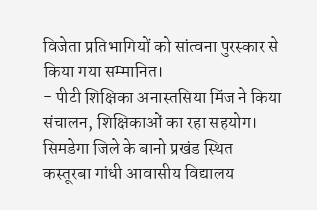विजेता प्रतिभागियों को सांत्वना पुरस्कार से किया गया सम्मानित।
- पीटी शिक्षिका अनास्तसिया मिंज ने किया संचालन, शिक्षिकाओं का रहा सहयोग।
सिमडेगा जिले के बानो प्रखंड स्थित कस्तूरबा गांधी आवासीय विद्यालय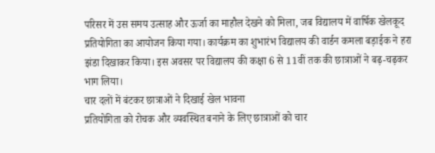परिसर में उस समय उत्साह और ऊर्जा का माहौल देखने को मिला, जब विद्यालय में वार्षिक खेलकूद प्रतियोगिता का आयोजन किया गया। कार्यक्रम का शुभारंभ विद्यालय की वार्डन कमला बड़ाईक ने हरा झंडा दिखाकर किया। इस अवसर पर विद्यालय की कक्षा 6 से 11वीं तक की छात्राओं ने बढ़-चढ़कर भाग लिया।
चार दलों में बंटकर छात्राओं ने दिखाई खेल भावना
प्रतियोगिता को रोचक और व्यवस्थित बनाने के लिए छात्राओं को चार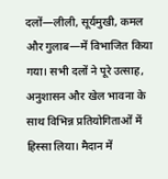दलों—लीली, सूर्यमुखी, कमल और गुलाब—में विभाजित किया गया। सभी दलों ने पूरे उत्साह, अनुशासन और खेल भावना के साथ विभिन्न प्रतियोगिताओं में हिस्सा लिया। मैदान में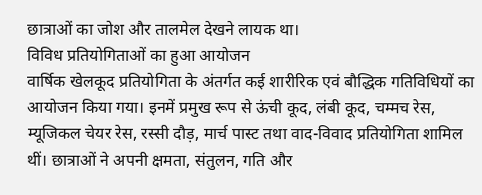छात्राओं का जोश और तालमेल देखने लायक था।
विविध प्रतियोगिताओं का हुआ आयोजन
वार्षिक खेलकूद प्रतियोगिता के अंतर्गत कई शारीरिक एवं बौद्धिक गतिविधियों का आयोजन किया गया। इनमें प्रमुख रूप से ऊंची कूद, लंबी कूद, चम्मच रेस, म्यूजिकल चेयर रेस, रस्सी दौड़, मार्च पास्ट तथा वाद-विवाद प्रतियोगिता शामिल थीं। छात्राओं ने अपनी क्षमता, संतुलन, गति और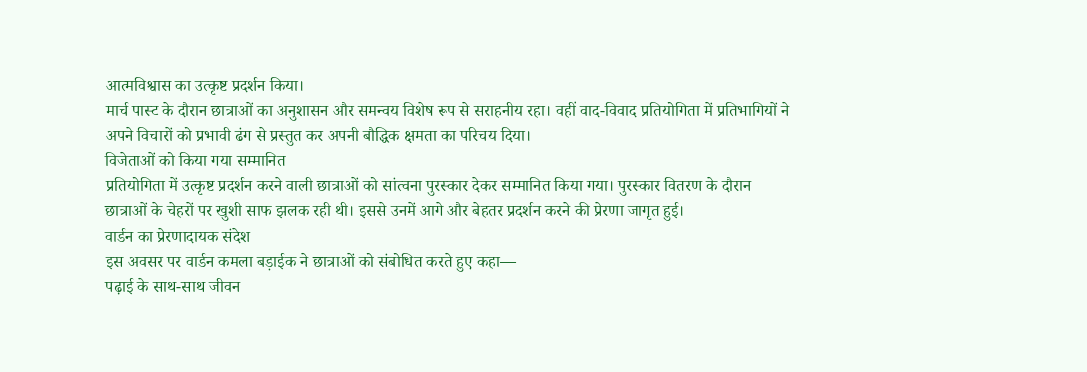आत्मविश्वास का उत्कृष्ट प्रदर्शन किया।
मार्च पास्ट के दौरान छात्राओं का अनुशासन और समन्वय विशेष रूप से सराहनीय रहा। वहीं वाद-विवाद प्रतियोगिता में प्रतिभागियों ने अपने विचारों को प्रभावी ढंग से प्रस्तुत कर अपनी बौद्धिक क्षमता का परिचय दिया।
विजेताओं को किया गया सम्मानित
प्रतियोगिता में उत्कृष्ट प्रदर्शन करने वाली छात्राओं को सांत्वना पुरस्कार देकर सम्मानित किया गया। पुरस्कार वितरण के दौरान छात्राओं के चेहरों पर खुशी साफ झलक रही थी। इससे उनमें आगे और बेहतर प्रदर्शन करने की प्रेरणा जागृत हुई।
वार्डन का प्रेरणादायक संदेश
इस अवसर पर वार्डन कमला बड़ाईक ने छात्राओं को संबोधित करते हुए कहा—
पढ़ाई के साथ-साथ जीवन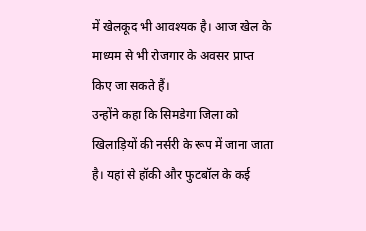में खेलकूद भी आवश्यक है। आज खेल के माध्यम से भी रोजगार के अवसर प्राप्त किए जा सकते हैं।
उन्होंने कहा कि सिमडेगा जिला को खिलाड़ियों की नर्सरी के रूप में जाना जाता है। यहां से हॉकी और फुटबॉल के कई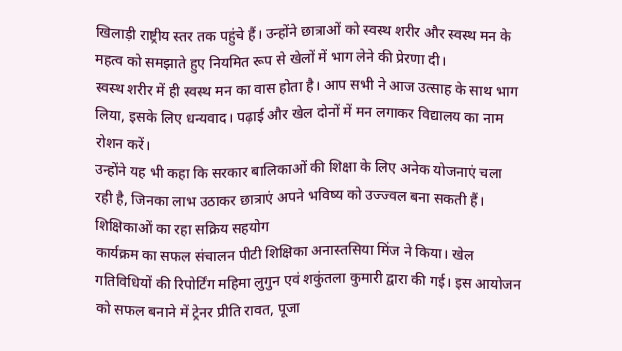खिलाड़ी राष्ट्रीय स्तर तक पहुंचे हैं। उन्होंने छात्राओं को स्वस्थ शरीर और स्वस्थ मन के महत्व को समझाते हुए नियमित रूप से खेलों में भाग लेने की प्रेरणा दी।
स्वस्थ शरीर में ही स्वस्थ मन का वास होता है। आप सभी ने आज उत्साह के साथ भाग लिया, इसके लिए धन्यवाद। पढ़ाई और खेल दोनों में मन लगाकर विद्यालय का नाम रोशन करें।
उन्होंने यह भी कहा कि सरकार बालिकाओं की शिक्षा के लिए अनेक योजनाएं चला रही है, जिनका लाभ उठाकर छात्राएं अपने भविष्य को उज्ज्वल बना सकती हैं।
शिक्षिकाओं का रहा सक्रिय सहयोग
कार्यक्रम का सफल संचालन पीटी शिक्षिका अनास्तसिया मिंज ने किया। खेल गतिविधियों की रिपोर्टिंग महिमा लुगुन एवं शकुंतला कुमारी द्वारा की गई। इस आयोजन को सफल बनाने में ट्रेनर प्रीति रावत, पूजा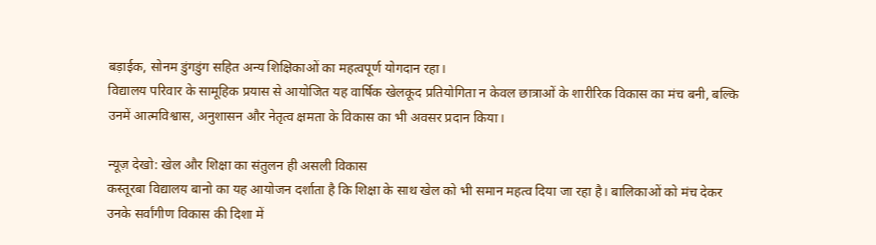बड़ाईक, सोनम डुंगडुंग सहित अन्य शिक्षिकाओं का महत्वपूर्ण योगदान रहा।
विद्यालय परिवार के सामूहिक प्रयास से आयोजित यह वार्षिक खेलकूद प्रतियोगिता न केवल छात्राओं के शारीरिक विकास का मंच बनी, बल्कि उनमें आत्मविश्वास, अनुशासन और नेतृत्व क्षमता के विकास का भी अवसर प्रदान किया।

न्यूज़ देखो: खेल और शिक्षा का संतुलन ही असली विकास
कस्तूरबा विद्यालय बानो का यह आयोजन दर्शाता है कि शिक्षा के साथ खेल को भी समान महत्व दिया जा रहा है। बालिकाओं को मंच देकर उनके सर्वांगीण विकास की दिशा में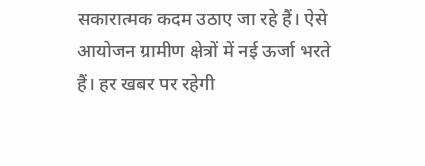सकारात्मक कदम उठाए जा रहे हैं। ऐसे आयोजन ग्रामीण क्षेत्रों में नई ऊर्जा भरते हैं। हर खबर पर रहेगी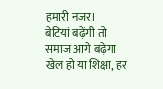हमारी नजर।
बेटियां बढ़ेंगी तो समाज आगे बढ़ेगा
खेल हो या शिक्षा, हर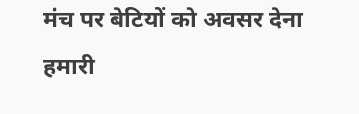मंच पर बेटियों को अवसर देना हमारी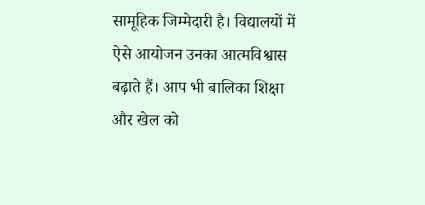सामूहिक जिम्मेदारी है। विद्यालयों में ऐसे आयोजन उनका आत्मविश्वास बढ़ाते हैं। आप भी बालिका शिक्षा और खेल को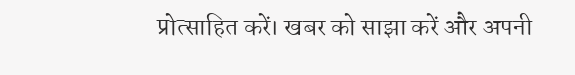प्रोत्साहित करें। खबर को साझा करें और अपनी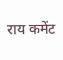राय कमेंट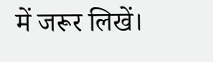में जरूर लिखें।